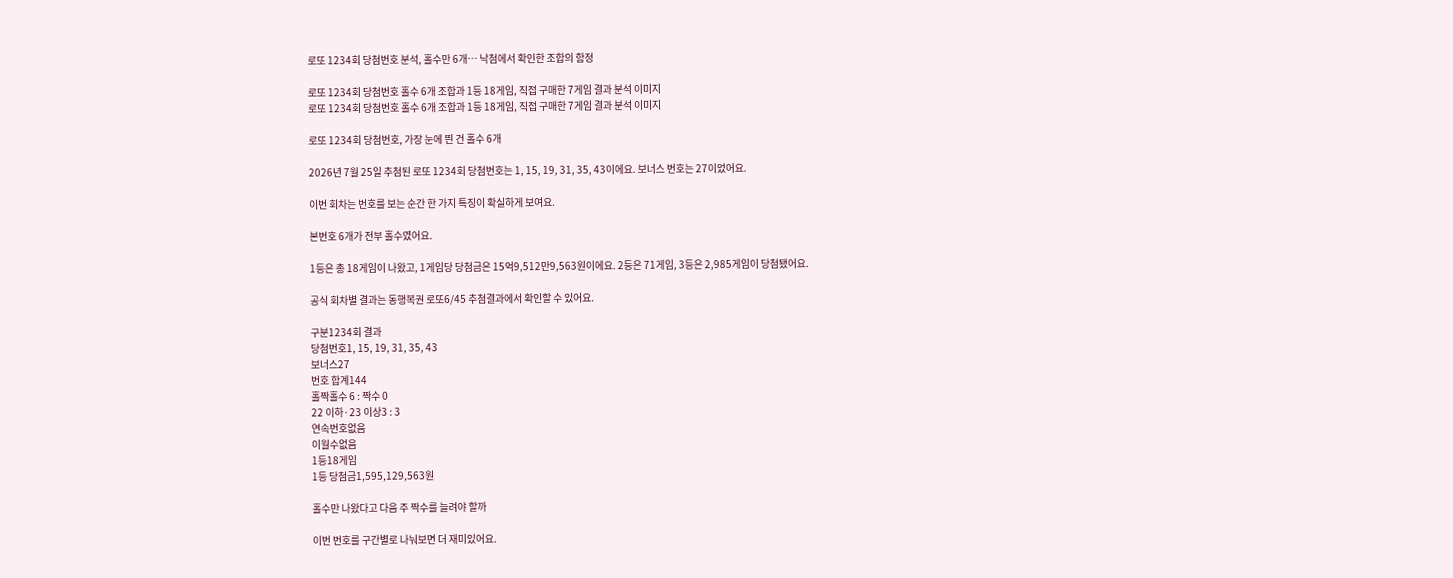로또 1234회 당첨번호 분석, 홀수만 6개… 낙첨에서 확인한 조합의 함정

로또 1234회 당첨번호 홀수 6개 조합과 1등 18게임, 직접 구매한 7게임 결과 분석 이미지
로또 1234회 당첨번호 홀수 6개 조합과 1등 18게임, 직접 구매한 7게임 결과 분석 이미지

로또 1234회 당첨번호, 가장 눈에 띈 건 홀수 6개

2026년 7월 25일 추첨된 로또 1234회 당첨번호는 1, 15, 19, 31, 35, 43이에요. 보너스 번호는 27이었어요.

이번 회차는 번호를 보는 순간 한 가지 특징이 확실하게 보여요.

본번호 6개가 전부 홀수였어요.

1등은 총 18게임이 나왔고, 1게임당 당첨금은 15억9,512만9,563원이에요. 2등은 71게임, 3등은 2,985게임이 당첨됐어요.

공식 회차별 결과는 동행복권 로또6/45 추첨결과에서 확인할 수 있어요.

구분1234회 결과
당첨번호1, 15, 19, 31, 35, 43
보너스27
번호 합계144
홀짝홀수 6 : 짝수 0
22 이하·23 이상3 : 3
연속번호없음
이월수없음
1등18게임
1등 당첨금1,595,129,563원

홀수만 나왔다고 다음 주 짝수를 늘려야 할까

이번 번호를 구간별로 나눠보면 더 재미있어요.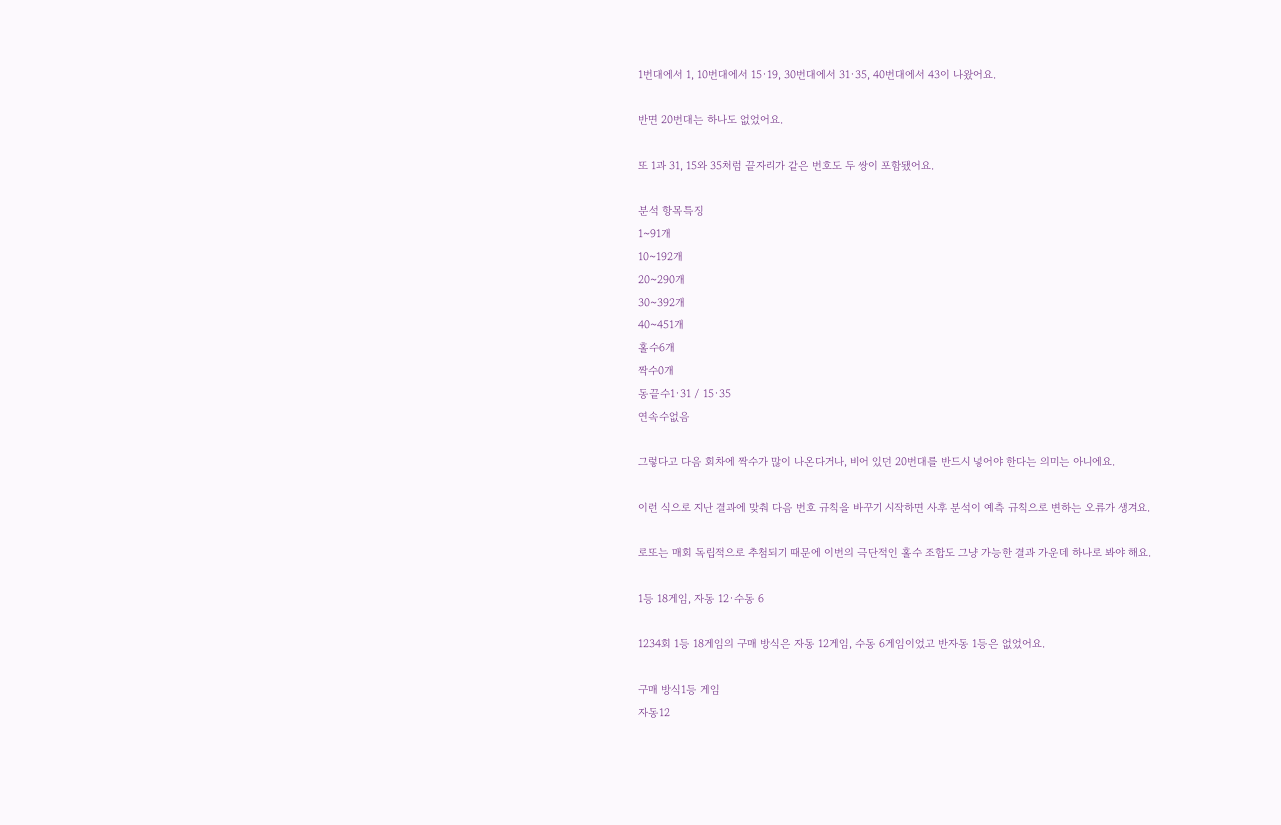1번대에서 1, 10번대에서 15·19, 30번대에서 31·35, 40번대에서 43이 나왔어요.

반면 20번대는 하나도 없었어요.

또 1과 31, 15와 35처럼 끝자리가 같은 번호도 두 쌍이 포함됐어요.

분석 항목특징
1~91개
10~192개
20~290개
30~392개
40~451개
홀수6개
짝수0개
동끝수1·31 / 15·35
연속수없음

그렇다고 다음 회차에 짝수가 많이 나온다거나, 비어 있던 20번대를 반드시 넣어야 한다는 의미는 아니에요.

이런 식으로 지난 결과에 맞춰 다음 번호 규칙을 바꾸기 시작하면 사후 분석이 예측 규칙으로 변하는 오류가 생겨요.

로또는 매회 독립적으로 추첨되기 때문에 이번의 극단적인 홀수 조합도 그냥 가능한 결과 가운데 하나로 봐야 해요.

1등 18게임, 자동 12·수동 6

1234회 1등 18게임의 구매 방식은 자동 12게임, 수동 6게임이었고 반자동 1등은 없었어요.

구매 방식1등 게임
자동12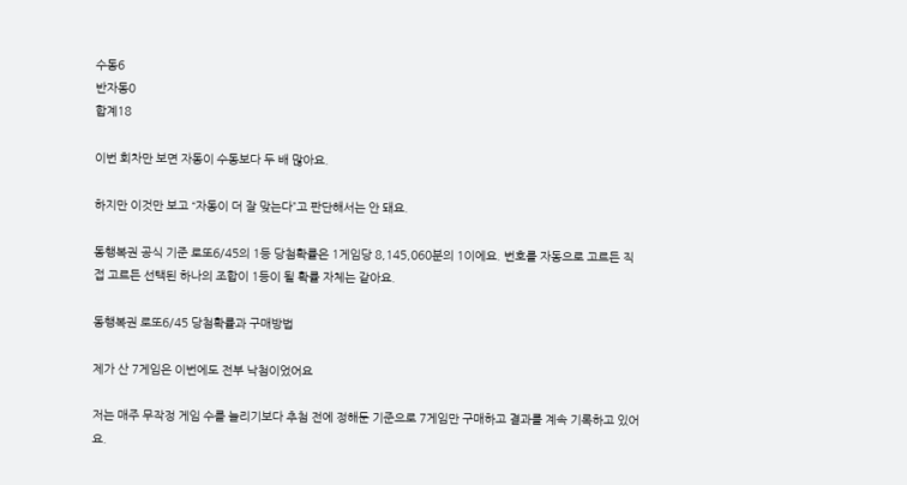수동6
반자동0
합계18

이번 회차만 보면 자동이 수동보다 두 배 많아요.

하지만 이것만 보고 “자동이 더 잘 맞는다”고 판단해서는 안 돼요.

동행복권 공식 기준 로또6/45의 1등 당첨확률은 1게임당 8,145,060분의 1이에요. 번호를 자동으로 고르든 직접 고르든 선택된 하나의 조합이 1등이 될 확률 자체는 같아요.

동행복권 로또6/45 당첨확률과 구매방법

제가 산 7게임은 이번에도 전부 낙첨이었어요

저는 매주 무작정 게임 수를 늘리기보다 추첨 전에 정해둔 기준으로 7게임만 구매하고 결과를 계속 기록하고 있어요.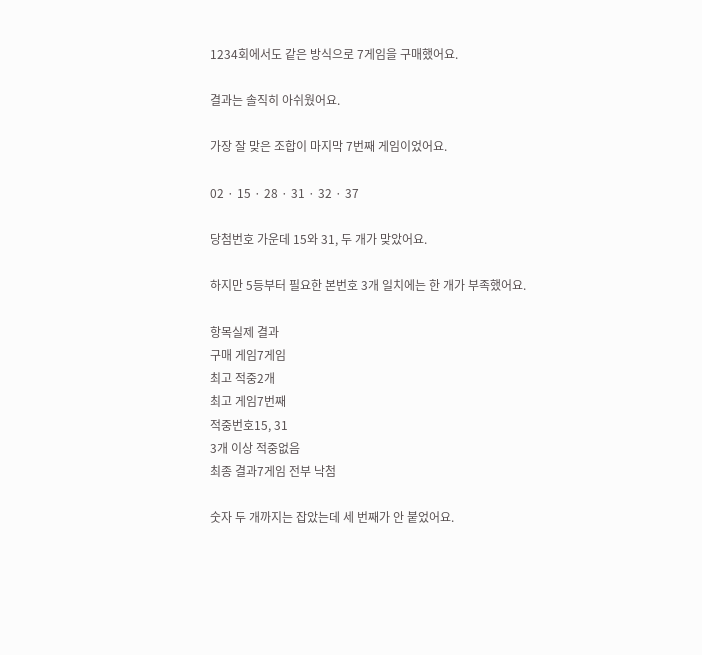1234회에서도 같은 방식으로 7게임을 구매했어요.

결과는 솔직히 아쉬웠어요.

가장 잘 맞은 조합이 마지막 7번째 게임이었어요.

02 · 15 · 28 · 31 · 32 · 37

당첨번호 가운데 15와 31, 두 개가 맞았어요.

하지만 5등부터 필요한 본번호 3개 일치에는 한 개가 부족했어요.

항목실제 결과
구매 게임7게임
최고 적중2개
최고 게임7번째
적중번호15, 31
3개 이상 적중없음
최종 결과7게임 전부 낙첨

숫자 두 개까지는 잡았는데 세 번째가 안 붙었어요.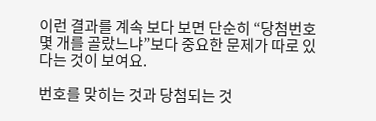이런 결과를 계속 보다 보면 단순히 “당첨번호 몇 개를 골랐느냐”보다 중요한 문제가 따로 있다는 것이 보여요.

번호를 맞히는 것과 당첨되는 것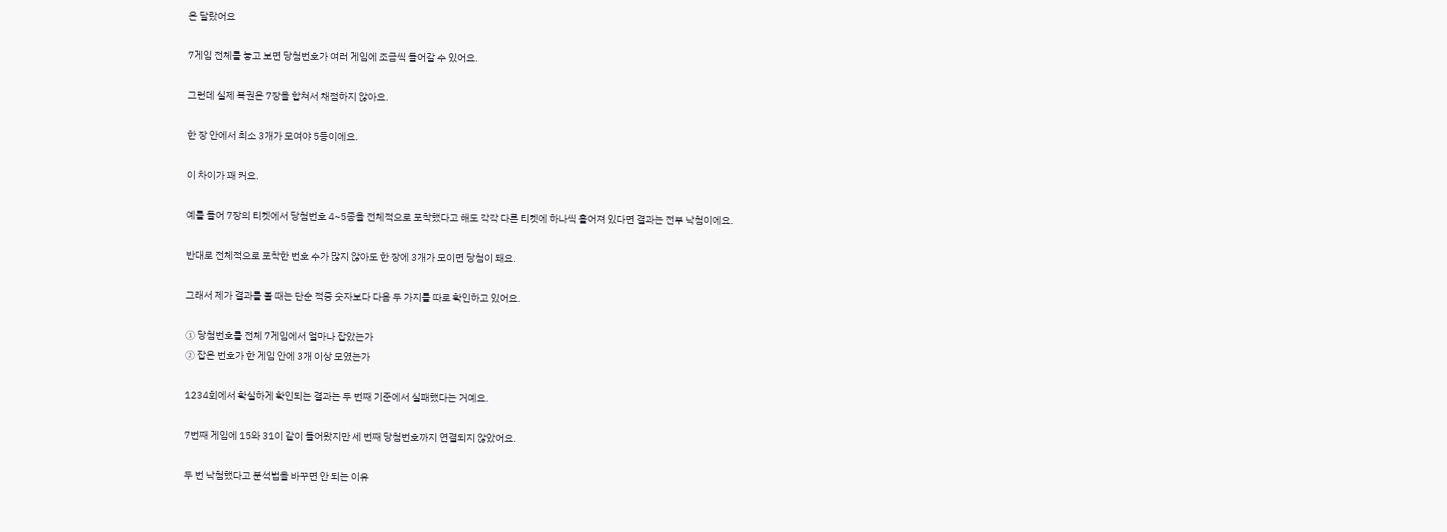은 달랐어요

7게임 전체를 놓고 보면 당첨번호가 여러 게임에 조금씩 들어갈 수 있어요.

그런데 실제 복권은 7장을 합쳐서 채점하지 않아요.

한 장 안에서 최소 3개가 모여야 5등이에요.

이 차이가 꽤 커요.

예를 들어 7장의 티켓에서 당첨번호 4~5종을 전체적으로 포착했다고 해도 각각 다른 티켓에 하나씩 흩어져 있다면 결과는 전부 낙첨이에요.

반대로 전체적으로 포착한 번호 수가 많지 않아도 한 장에 3개가 모이면 당첨이 돼요.

그래서 제가 결과를 볼 때는 단순 적중 숫자보다 다음 두 가지를 따로 확인하고 있어요.

① 당첨번호를 전체 7게임에서 얼마나 잡았는가
② 잡은 번호가 한 게임 안에 3개 이상 모였는가

1234회에서 확실하게 확인되는 결과는 두 번째 기준에서 실패했다는 거예요.

7번째 게임에 15와 31이 같이 들어왔지만 세 번째 당첨번호까지 연결되지 않았어요.

두 번 낙첨했다고 분석법을 바꾸면 안 되는 이유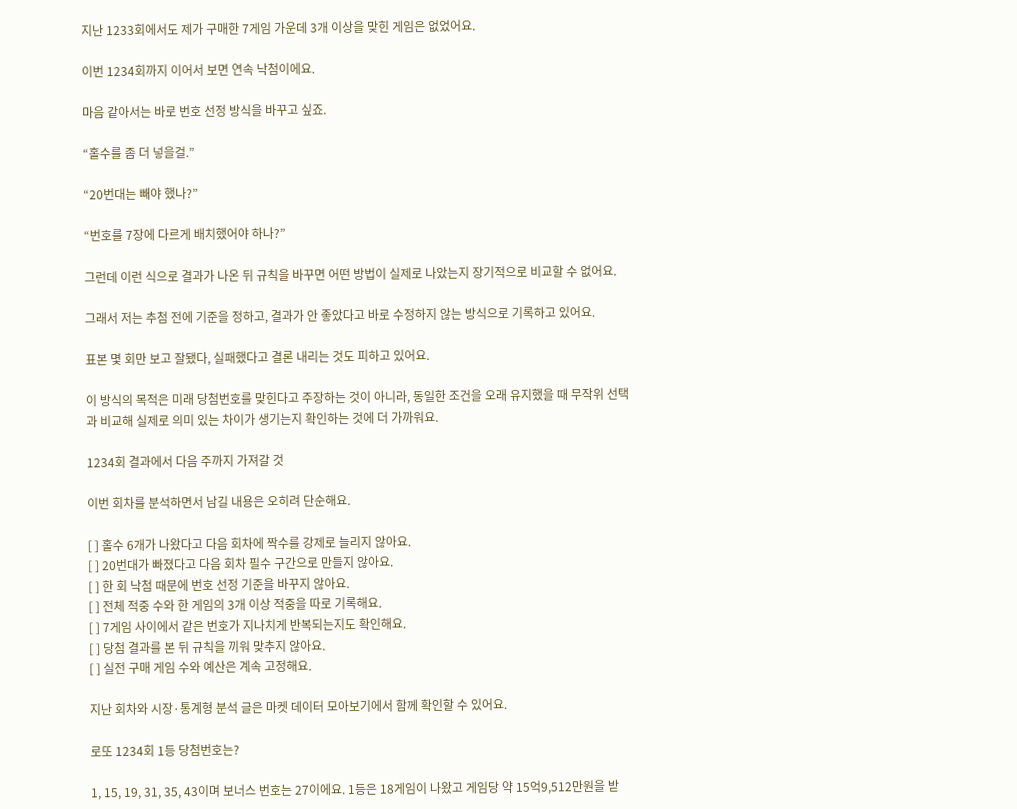지난 1233회에서도 제가 구매한 7게임 가운데 3개 이상을 맞힌 게임은 없었어요.

이번 1234회까지 이어서 보면 연속 낙첨이에요.

마음 같아서는 바로 번호 선정 방식을 바꾸고 싶죠.

“홀수를 좀 더 넣을걸.”

“20번대는 빼야 했나?”

“번호를 7장에 다르게 배치했어야 하나?”

그런데 이런 식으로 결과가 나온 뒤 규칙을 바꾸면 어떤 방법이 실제로 나았는지 장기적으로 비교할 수 없어요.

그래서 저는 추첨 전에 기준을 정하고, 결과가 안 좋았다고 바로 수정하지 않는 방식으로 기록하고 있어요.

표본 몇 회만 보고 잘됐다, 실패했다고 결론 내리는 것도 피하고 있어요.

이 방식의 목적은 미래 당첨번호를 맞힌다고 주장하는 것이 아니라, 동일한 조건을 오래 유지했을 때 무작위 선택과 비교해 실제로 의미 있는 차이가 생기는지 확인하는 것에 더 가까워요.

1234회 결과에서 다음 주까지 가져갈 것

이번 회차를 분석하면서 남길 내용은 오히려 단순해요.

[ ] 홀수 6개가 나왔다고 다음 회차에 짝수를 강제로 늘리지 않아요.
[ ] 20번대가 빠졌다고 다음 회차 필수 구간으로 만들지 않아요.
[ ] 한 회 낙첨 때문에 번호 선정 기준을 바꾸지 않아요.
[ ] 전체 적중 수와 한 게임의 3개 이상 적중을 따로 기록해요.
[ ] 7게임 사이에서 같은 번호가 지나치게 반복되는지도 확인해요.
[ ] 당첨 결과를 본 뒤 규칙을 끼워 맞추지 않아요.
[ ] 실전 구매 게임 수와 예산은 계속 고정해요.

지난 회차와 시장·통계형 분석 글은 마켓 데이터 모아보기에서 함께 확인할 수 있어요.

로또 1234회 1등 당첨번호는?

1, 15, 19, 31, 35, 43이며 보너스 번호는 27이에요. 1등은 18게임이 나왔고 게임당 약 15억9,512만원을 받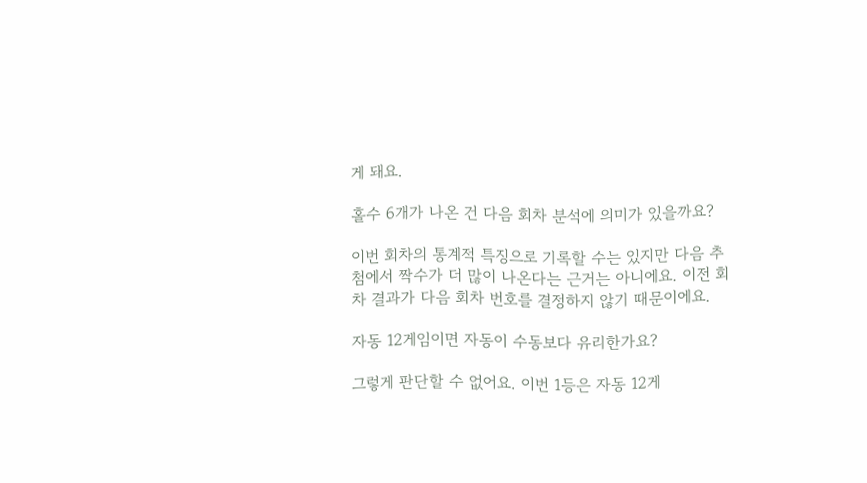게 돼요.

홀수 6개가 나온 건 다음 회차 분석에 의미가 있을까요?

이번 회차의 통계적 특징으로 기록할 수는 있지만 다음 추첨에서 짝수가 더 많이 나온다는 근거는 아니에요. 이전 회차 결과가 다음 회차 번호를 결정하지 않기 때문이에요.

자동 12게임이면 자동이 수동보다 유리한가요?

그렇게 판단할 수 없어요. 이번 1등은 자동 12게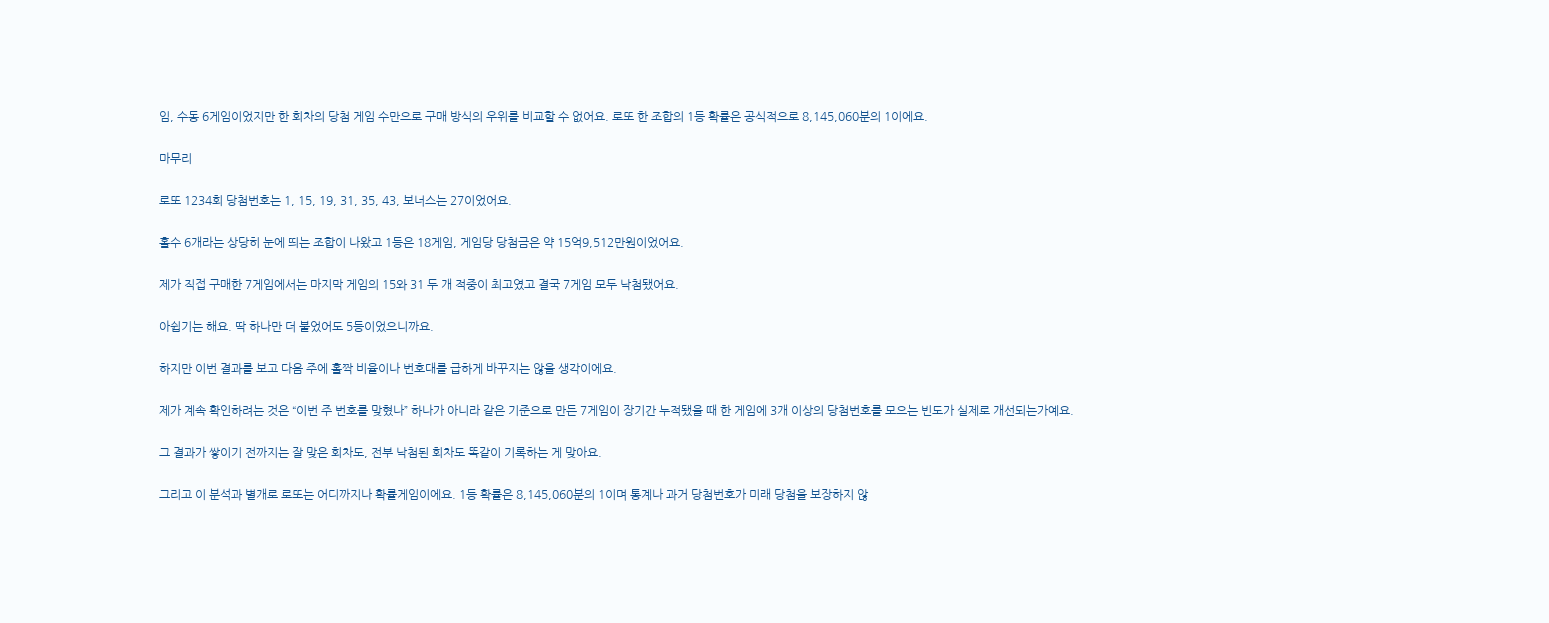임, 수동 6게임이었지만 한 회차의 당첨 게임 수만으로 구매 방식의 우위를 비교할 수 없어요. 로또 한 조합의 1등 확률은 공식적으로 8,145,060분의 1이에요.

마무리

로또 1234회 당첨번호는 1, 15, 19, 31, 35, 43, 보너스는 27이었어요.

홀수 6개라는 상당히 눈에 띄는 조합이 나왔고 1등은 18게임, 게임당 당첨금은 약 15억9,512만원이었어요.

제가 직접 구매한 7게임에서는 마지막 게임의 15와 31 두 개 적중이 최고였고 결국 7게임 모두 낙첨됐어요.

아쉽기는 해요. 딱 하나만 더 붙었어도 5등이었으니까요.

하지만 이번 결과를 보고 다음 주에 홀짝 비율이나 번호대를 급하게 바꾸지는 않을 생각이에요.

제가 계속 확인하려는 것은 “이번 주 번호를 맞혔나” 하나가 아니라 같은 기준으로 만든 7게임이 장기간 누적됐을 때 한 게임에 3개 이상의 당첨번호를 모으는 빈도가 실제로 개선되는가예요.

그 결과가 쌓이기 전까지는 잘 맞은 회차도, 전부 낙첨된 회차도 똑같이 기록하는 게 맞아요.

그리고 이 분석과 별개로 로또는 어디까지나 확률게임이에요. 1등 확률은 8,145,060분의 1이며 통계나 과거 당첨번호가 미래 당첨을 보장하지 않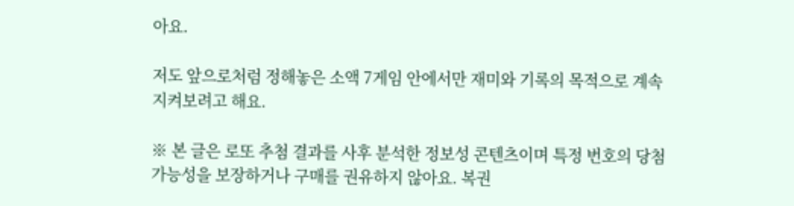아요.

저도 앞으로처럼 정해놓은 소액 7게임 안에서만 재미와 기록의 목적으로 계속 지켜보려고 해요.

※ 본 글은 로또 추첨 결과를 사후 분석한 정보성 콘텐츠이며 특정 번호의 당첨 가능성을 보장하거나 구매를 권유하지 않아요. 복권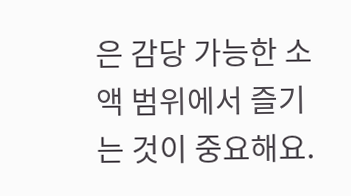은 감당 가능한 소액 범위에서 즐기는 것이 중요해요.